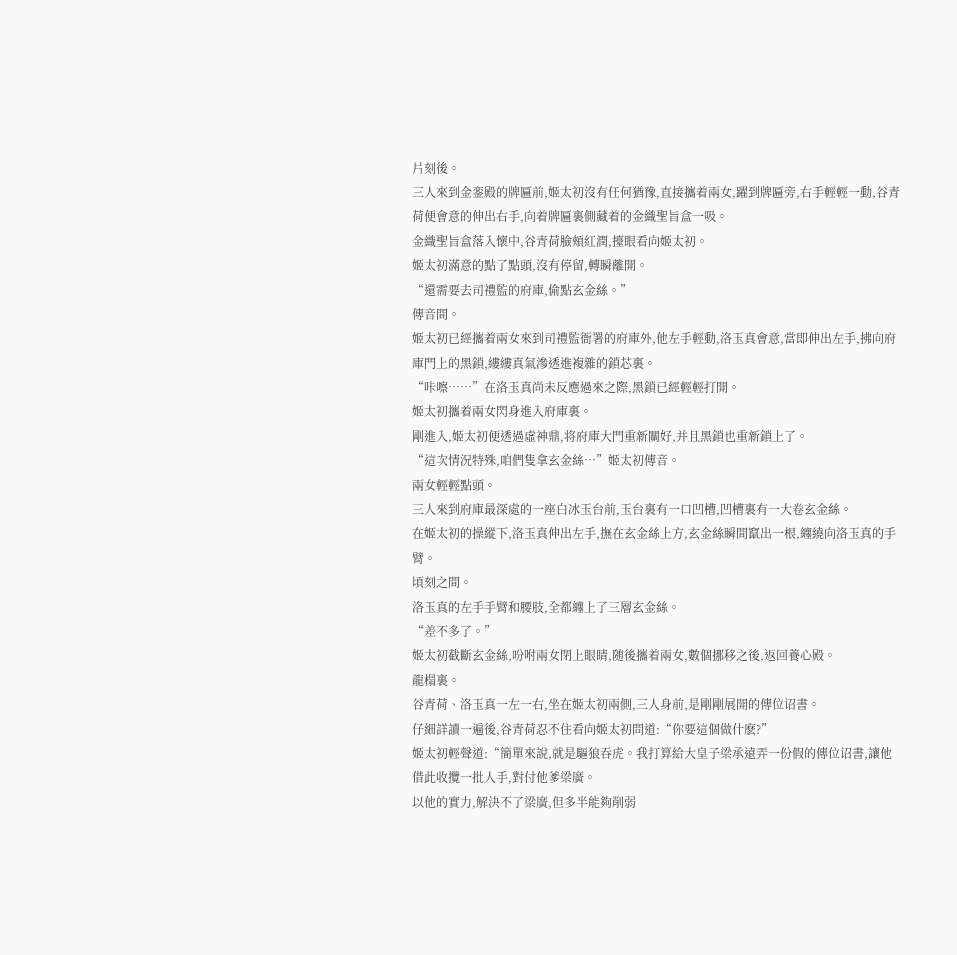片刻後。
三人來到金銮殿的牌匾前,姬太初沒有任何猶豫,直接攜着兩女,躍到牌匾旁,右手輕輕一動,谷青荷便會意的伸出右手,向着牌匾裏側藏着的金織聖旨盒一吸。
金織聖旨盒落入懷中,谷青荷臉頰紅潤,擡眼看向姬太初。
姬太初滿意的點了點頭,沒有停留,轉瞬離開。
“還需要去司禮監的府庫,偷點玄金絲。”
傳音間。
姬太初已經攜着兩女來到司禮監衙署的府庫外,他左手輕動,洛玉真會意,當即伸出左手,拂向府庫門上的黑鎖,縷縷真氣滲透進複雜的鎖芯裏。
“咔嚓……”在洛玉真尚未反應過來之際,黑鎖已經輕輕打開。
姬太初攜着兩女閃身進入府庫裏。
剛進入,姬太初便透過虛神鼎,将府庫大門重新關好,并且黑鎖也重新鎖上了。
“這次情況特殊,咱們隻拿玄金絲…”姬太初傳音。
兩女輕輕點頭。
三人來到府庫最深處的一座白冰玉台前,玉台裏有一口凹槽,凹槽裏有一大卷玄金絲。
在姬太初的操縱下,洛玉真伸出左手,撫在玄金絲上方,玄金絲瞬間竄出一根,纏繞向洛玉真的手臂。
頃刻之間。
洛玉真的左手手臂和腰肢,全都纏上了三層玄金絲。
“差不多了。”
姬太初截斷玄金絲,吩咐兩女閉上眼睛,随後攜着兩女,數個挪移之後,返回養心殿。
龍榻裏。
谷青荷、洛玉真一左一右,坐在姬太初兩側,三人身前,是剛剛展開的傳位诏書。
仔細詳讀一遍後,谷青荷忍不住看向姬太初問道:“你要這個做什麽?”
姬太初輕聲道:“簡單來說,就是驅狼吞虎。我打算給大皇子梁承遠弄一份假的傳位诏書,讓他借此收攬一批人手,對付他爹梁廣。
以他的實力,解決不了梁廣,但多半能夠削弱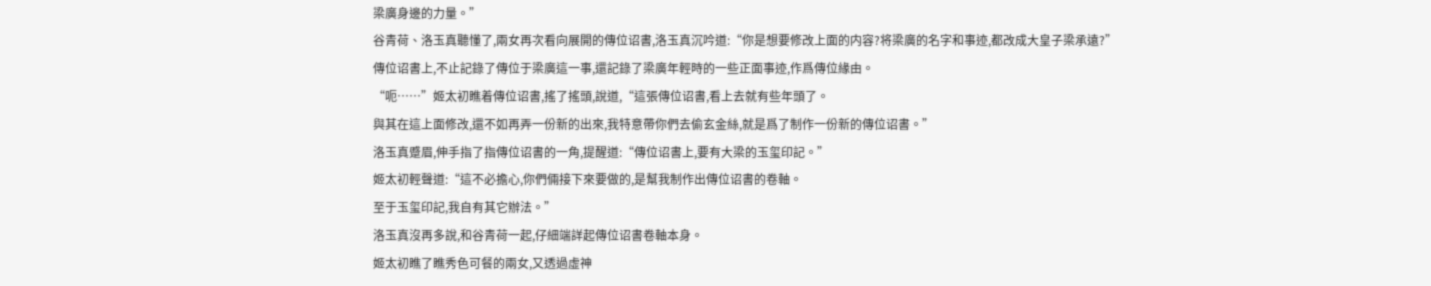梁廣身邊的力量。”
谷青荷、洛玉真聽懂了,兩女再次看向展開的傳位诏書,洛玉真沉吟道:“你是想要修改上面的内容?将梁廣的名字和事迹,都改成大皇子梁承遠?”
傳位诏書上,不止記錄了傳位于梁廣這一事,還記錄了梁廣年輕時的一些正面事迹,作爲傳位緣由。
“呃……”姬太初瞧着傳位诏書,搖了搖頭,說道,“這張傳位诏書,看上去就有些年頭了。
與其在這上面修改,還不如再弄一份新的出來,我特意帶你們去偷玄金絲,就是爲了制作一份新的傳位诏書。”
洛玉真蹙眉,伸手指了指傳位诏書的一角,提醒道:“傳位诏書上,要有大梁的玉玺印記。”
姬太初輕聲道:“這不必擔心,你們倆接下來要做的,是幫我制作出傳位诏書的卷軸。
至于玉玺印記,我自有其它辦法。”
洛玉真沒再多說,和谷青荷一起,仔細端詳起傳位诏書卷軸本身。
姬太初瞧了瞧秀色可餐的兩女,又透過虛神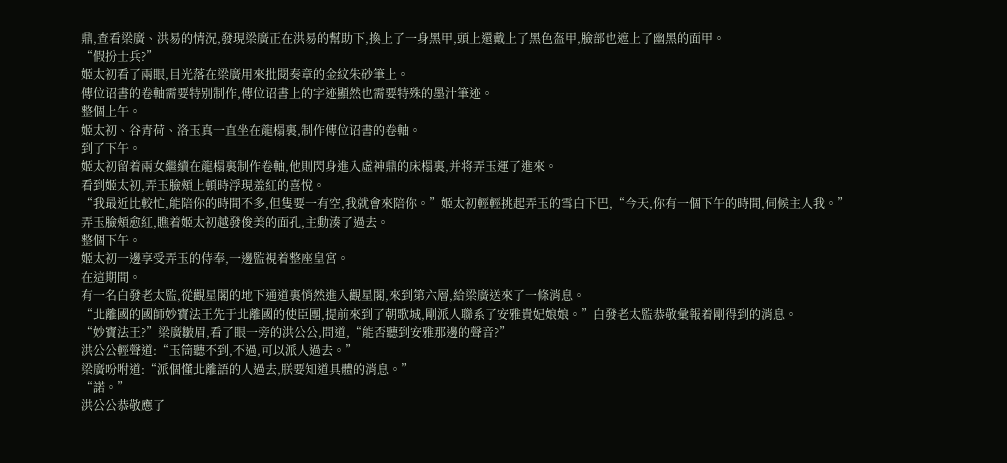鼎,查看梁廣、洪易的情況,發現梁廣正在洪易的幫助下,換上了一身黑甲,頭上還戴上了黑色盔甲,臉部也遮上了幽黑的面甲。
“假扮士兵?”
姬太初看了兩眼,目光落在梁廣用來批閱奏章的金紋朱砂筆上。
傳位诏書的卷軸需要特别制作,傳位诏書上的字迹顯然也需要特殊的墨汁筆迹。
整個上午。
姬太初、谷青荷、洛玉真一直坐在龍榻裏,制作傳位诏書的卷軸。
到了下午。
姬太初留着兩女繼續在龍榻裏制作卷軸,他則閃身進入虛神鼎的床榻裏,并将弄玉運了進來。
看到姬太初,弄玉臉頰上頓時浮現羞紅的喜悅。
“我最近比較忙,能陪你的時間不多,但隻要一有空,我就會來陪你。”姬太初輕輕挑起弄玉的雪白下巴,“今天,你有一個下午的時間,伺候主人我。”
弄玉臉頰愈紅,瞧着姬太初越發俊美的面孔,主動湊了過去。
整個下午。
姬太初一邊享受弄玉的侍奉,一邊監視着整座皇宮。
在這期間。
有一名白發老太監,從觀星閣的地下通道裏悄然進入觀星閣,來到第六層,給梁廣送來了一條消息。
“北離國的國師妙寶法王先于北離國的使臣團,提前來到了朝歌城,剛派人聯系了安雅貴妃娘娘。”白發老太監恭敬彙報着剛得到的消息。
“妙寶法王?”梁廣皺眉,看了眼一旁的洪公公,問道,“能否聽到安雅那邊的聲音?”
洪公公輕聲道:“玉筒聽不到,不過,可以派人過去。”
梁廣吩咐道:“派個懂北離語的人過去,朕要知道具體的消息。”
“諾。”
洪公公恭敬應了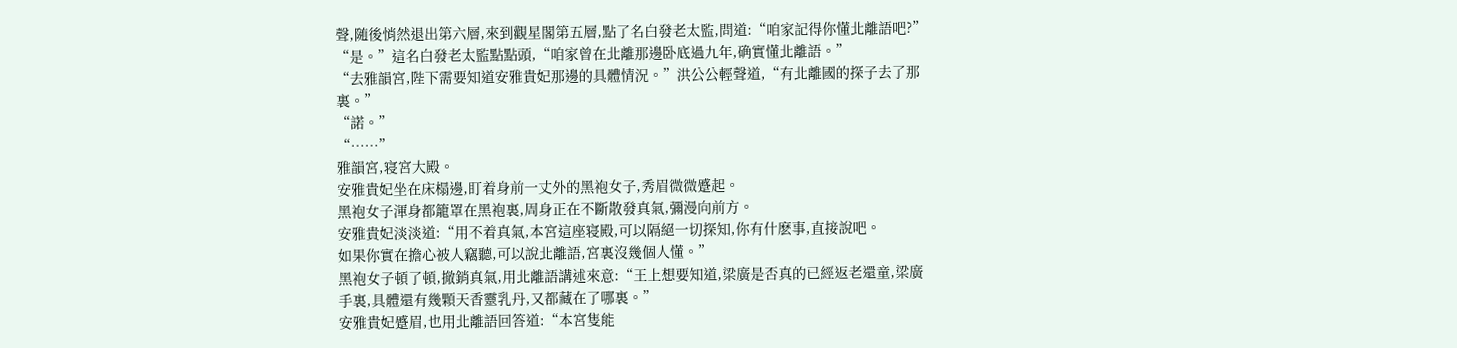聲,随後悄然退出第六層,來到觀星閣第五層,點了名白發老太監,問道:“咱家記得你懂北離語吧?”
“是。”這名白發老太監點點頭,“咱家曾在北離那邊卧底過九年,确實懂北離語。”
“去雅韻宮,陛下需要知道安雅貴妃那邊的具體情況。”洪公公輕聲道,“有北離國的探子去了那裏。”
“諾。”
“……”
雅韻宮,寝宮大殿。
安雅貴妃坐在床榻邊,盯着身前一丈外的黑袍女子,秀眉微微蹙起。
黑袍女子渾身都籠罩在黑袍裏,周身正在不斷散發真氣,彌漫向前方。
安雅貴妃淡淡道:“用不着真氣,本宮這座寝殿,可以隔絕一切探知,你有什麽事,直接說吧。
如果你實在擔心被人竊聽,可以說北離語,宮裏沒幾個人懂。”
黑袍女子頓了頓,撤銷真氣,用北離語講述來意:“王上想要知道,梁廣是否真的已經返老還童,梁廣手裏,具體還有幾顆天香靈乳丹,又都藏在了哪裏。”
安雅貴妃蹙眉,也用北離語回答道:“本宮隻能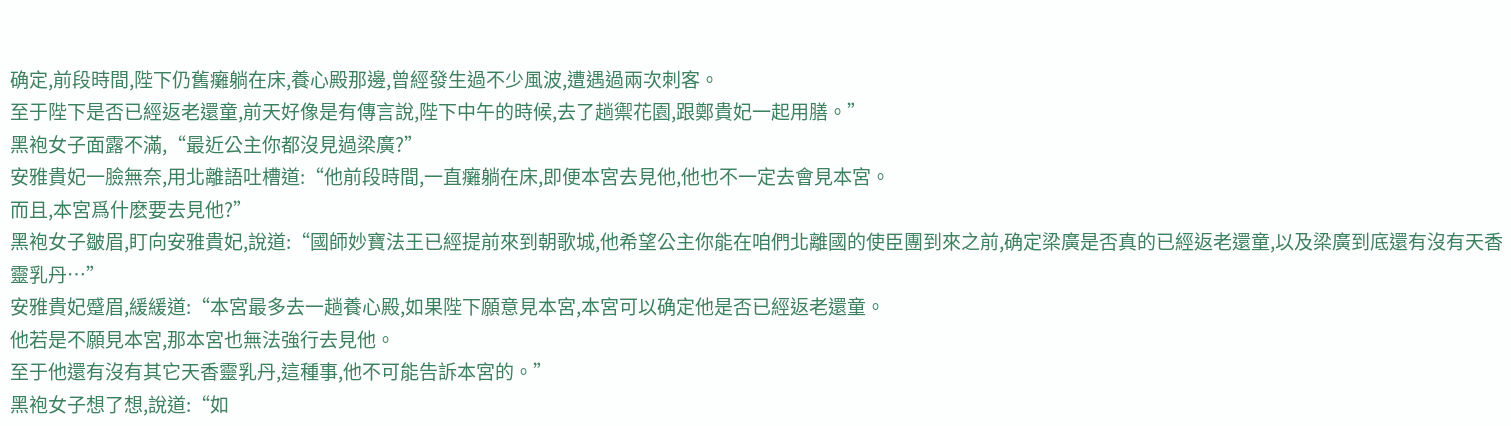确定,前段時間,陛下仍舊癱躺在床,養心殿那邊,曾經發生過不少風波,遭遇過兩次刺客。
至于陛下是否已經返老還童,前天好像是有傳言說,陛下中午的時候,去了趟禦花園,跟鄭貴妃一起用膳。”
黑袍女子面露不滿,“最近公主你都沒見過梁廣?”
安雅貴妃一臉無奈,用北離語吐槽道:“他前段時間,一直癱躺在床,即便本宮去見他,他也不一定去會見本宮。
而且,本宮爲什麽要去見他?”
黑袍女子皺眉,盯向安雅貴妃,說道:“國師妙寶法王已經提前來到朝歌城,他希望公主你能在咱們北離國的使臣團到來之前,确定梁廣是否真的已經返老還童,以及梁廣到底還有沒有天香靈乳丹…”
安雅貴妃蹙眉,緩緩道:“本宮最多去一趟養心殿,如果陛下願意見本宮,本宮可以确定他是否已經返老還童。
他若是不願見本宮,那本宮也無法強行去見他。
至于他還有沒有其它天香靈乳丹,這種事,他不可能告訴本宮的。”
黑袍女子想了想,說道:“如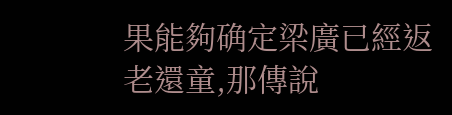果能夠确定梁廣已經返老還童,那傳說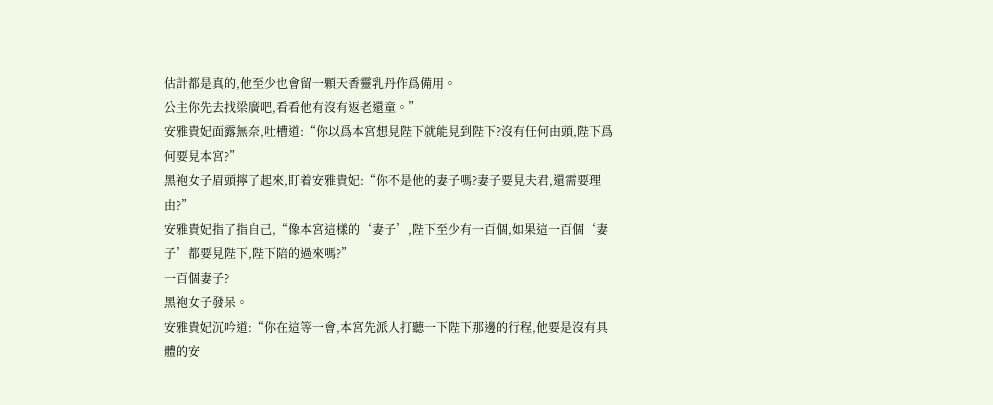估計都是真的,他至少也會留一顆天香靈乳丹作爲備用。
公主你先去找梁廣吧,看看他有沒有返老還童。”
安雅貴妃面露無奈,吐槽道:“你以爲本宮想見陛下就能見到陛下?沒有任何由頭,陛下爲何要見本宮?”
黑袍女子眉頭擰了起來,盯着安雅貴妃:“你不是他的妻子嗎?妻子要見夫君,還需要理由?”
安雅貴妃指了指自己,“像本宮這樣的‘妻子’,陛下至少有一百個,如果這一百個‘妻子’都要見陛下,陛下陪的過來嗎?”
一百個妻子?
黑袍女子發呆。
安雅貴妃沉吟道:“你在這等一會,本宮先派人打聽一下陛下那邊的行程,他要是沒有具體的安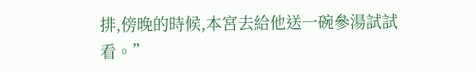排,傍晚的時候,本宮去給他送一碗參湯試試看。”